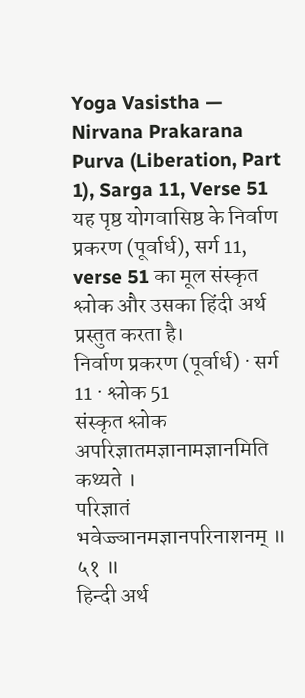Yoga Vasistha — Nirvana Prakarana Purva (Liberation, Part 1), Sarga 11, Verse 51
यह पृष्ठ योगवासिष्ठ के निर्वाण प्रकरण (पूर्वार्ध), सर्ग 11, verse 51 का मूल संस्कृत श्लोक और उसका हिंदी अर्थ प्रस्तुत करता है।
निर्वाण प्रकरण (पूर्वार्ध) · सर्ग 11 · श्लोक 51
संस्कृत श्लोक
अपरिज्ञातमज्ञानामज्ञानमिति कथ्यते ।
परिज्ञातं भवेज्ज्ञानमज्ञानपरिनाशनम् ॥ ५१ ॥
हिन्दी अर्थ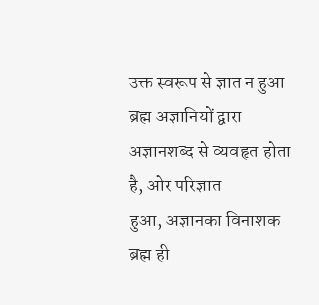उक्त स्वरूप से ज्ञात न हुआ ब्रह्म अज्ञानियों द्वारा अज्ञानशब्द से व्यवहृत होता है, ओर परिज्ञात
हुआ, अज्ञानका विनाशक ब्रह्म ही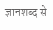ज्ञानशब्द से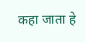कहा जाता हे